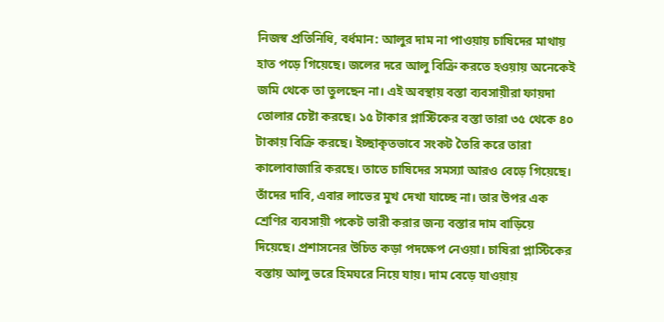নিজস্ব প্রতিনিধি, বর্ধমান: আলুর দাম না পাওয়ায় চাষিদের মাথায় হাত পড়ে গিয়েছে। জলের দরে আলু বিক্রি করতে হওয়ায় অনেকেই জমি থেকে তা তুলছেন না। এই অবস্থায় বস্তা ব্যবসায়ীরা ফায়দা তোলার চেষ্টা করছে। ১৫ টাকার প্লাস্টিকের বস্তা তারা ৩৫ থেকে ৪০ টাকায় বিক্রি করছে। ইচ্ছাকৃতভাবে সংকট তৈরি করে তারা কালোবাজারি করছে। তাতে চাষিদের সমস্যা আরও বেড়ে গিয়েছে। তাঁদের দাবি, এবার লাভের মুখ দেখা যাচ্ছে না। তার উপর এক শ্রেণির ব্যবসায়ী পকেট ভারী করার জন্য বস্তার দাম বাড়িয়ে দিয়েছে। প্রশাসনের উচিত কড়া পদক্ষেপ নেওয়া। চাষিরা প্লাস্টিকের বস্তায় আলু ভরে হিমঘরে নিয়ে যায়। দাম বেড়ে যাওয়ায়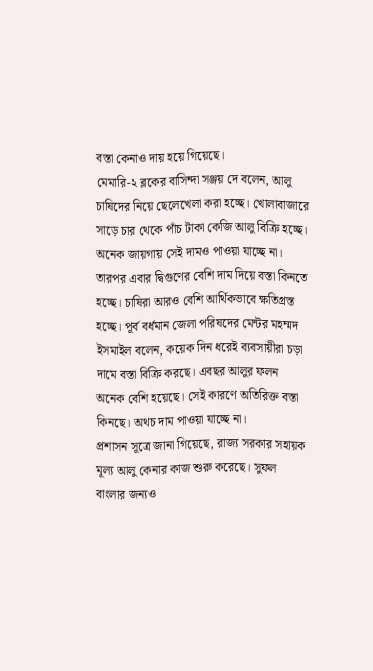বস্তা কেনাও দায় হয়ে গিয়েছে।
মেমারি-২ ব্লকের বাসিন্দা সঞ্জয় দে বলেন, আলু চাষিদের নিয়ে ছেলেখেলা করা হচ্ছে। খোলাবাজারে সাড়ে চার থেকে পাঁচ টাকা কেজি আলু বিক্রি হচ্ছে। অনেক জায়গায় সেই দামও পাওয়া যাচ্ছে না। তারপর এবার দ্বিগুণের বেশি দাম দিয়ে বস্তা কিনতে হচ্ছে। চাষিরা আরও বেশি আর্থিকভাবে ক্ষতিগ্রস্ত হচ্ছে। পূর্ব বর্ধমান জেলা পরিষদের মেন্টর মহম্মদ ইসমাইল বলেন, কয়েক দিন ধরেই ব্যবসায়ীরা চড়া দামে বস্তা বিক্রি করছে। এবছর আলুর ফলন অনেক বেশি হয়েছে। সেই কারণে অতিরিক্ত বস্তা কিনছে। অথচ দাম পাওয়া যাচ্ছে না।
প্রশাসন সূত্রে জানা গিয়েছে, রাজ্য সরকার সহায়ক মূল্য আলু কেনার কাজ শুরু করেছে। সুফল বাংলার জন্যও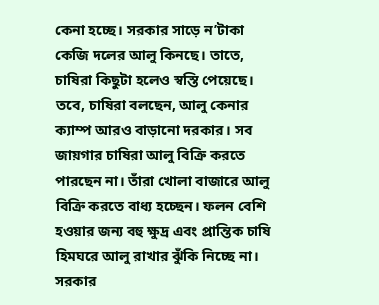কেনা হচ্ছে। সরকার সাড়ে ন’টাকা কেজি দলের আলু কিনছে। তাতে, চাষিরা কিছুটা হলেও স্বস্তি পেয়েছে। তবে, চাষিরা বলছেন, আলু কেনার ক্যাম্প আরও বাড়ানো দরকার। সব জায়গার চাষিরা আলু বিক্রি করতে পারছেন না। তাঁরা খোলা বাজারে আলু বিক্রি করতে বাধ্য হচ্ছেন। ফলন বেশি হওয়ার জন্য বহু ক্ষুদ্র এবং প্রান্তিক চাষি হিমঘরে আলু রাখার ঝুঁকি নিচ্ছে না। সরকার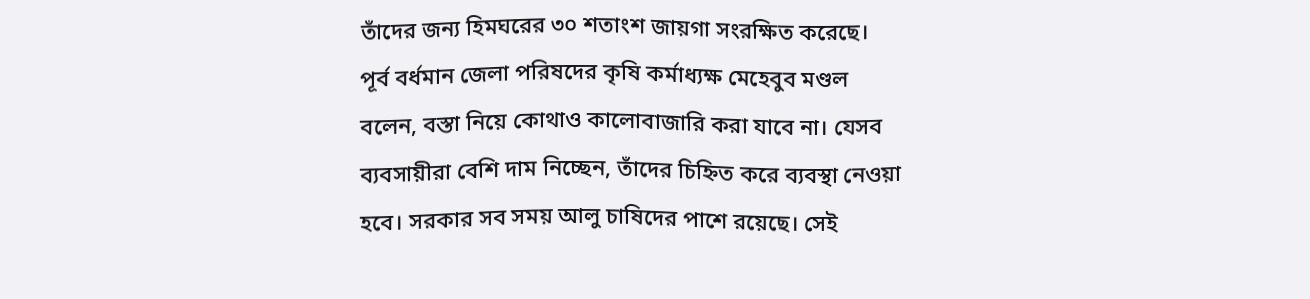তাঁদের জন্য হিমঘরের ৩০ শতাংশ জায়গা সংরক্ষিত করেছে।
পূর্ব বর্ধমান জেলা পরিষদের কৃষি কর্মাধ্যক্ষ মেহেবুব মণ্ডল বলেন, বস্তা নিয়ে কোথাও কালোবাজারি করা যাবে না। যেসব ব্যবসায়ীরা বেশি দাম নিচ্ছেন, তাঁদের চিহ্নিত করে ব্যবস্থা নেওয়া হবে। সরকার সব সময় আলু চাষিদের পাশে রয়েছে। সেই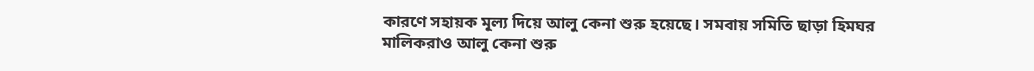কারণে সহায়ক মূল্য দিয়ে আলু কেনা শুরু হয়েছে। সমবায় সমিতি ছাড়া হিমঘর মালিকরাও আলু কেনা শুরু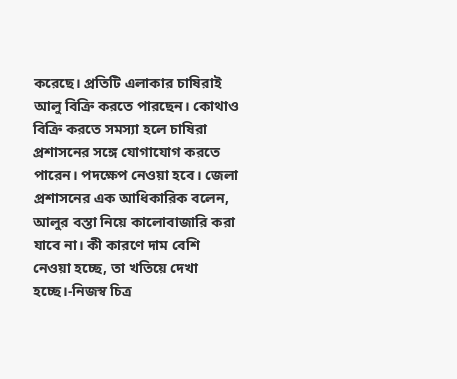করেছে। প্রতিটি এলাকার চাষিরাই আলু বিক্রি করতে পারছেন। কোথাও বিক্রি করতে সমস্যা হলে চাষিরা প্রশাসনের সঙ্গে যোগাযোগ করতে পারেন। পদক্ষেপ নেওয়া হবে। জেলা প্রশাসনের এক আধিকারিক বলেন, আলুর বস্তা নিয়ে কালোবাজারি করা যাবে না। কী কারণে দাম বেশি নেওয়া হচ্ছে, তা খতিয়ে দেখা হচ্ছে।-নিজস্ব চিত্র